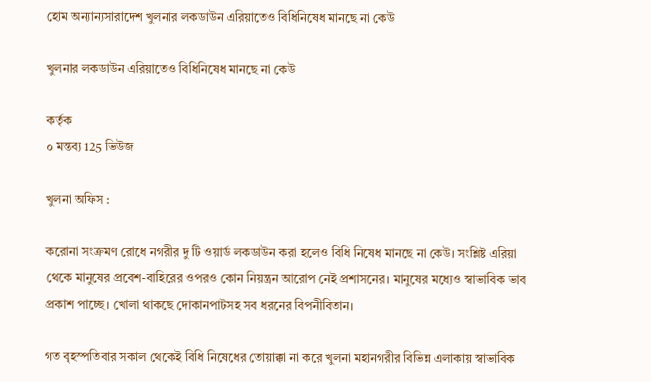হোম অন্যান্যসারাদেশ খুলনার লকডাউন এরিয়াতেও বিধিনিষেধ মানছে না কেউ

খুলনার লকডাউন এরিয়াতেও বিধিনিষেধ মানছে না কেউ

কর্তৃক
০ মন্তব্য 125 ভিউজ

খুলনা অফিস :

করোনা সংক্রমণ রোধে নগরীর দু টি ওয়ার্ড লকডাউন করা হলেও বিধি নিষেধ মানছে না কেউ। সংশ্লিষ্ট এরিয়া থেকে মানুষের প্রবেশ-বাহিরের ওপরও কোন নিয়ন্ত্রন আরোপ নেই প্রশাসনের। মানুষের মধ্যেও স্বাভাবিক ভাব প্রকাশ পাচ্ছে। খোলা থাকছে দোকানপাটসহ সব ধরনের বিপনীবিতান।

গত বৃহস্পতিবার সকাল থেকেই বিধি নিষেধের তোয়াক্কা না করে খুলনা মহানগরীর বিভিন্ন এলাকায় স্বাভাবিক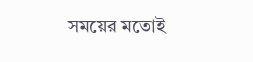সময়ের মতোই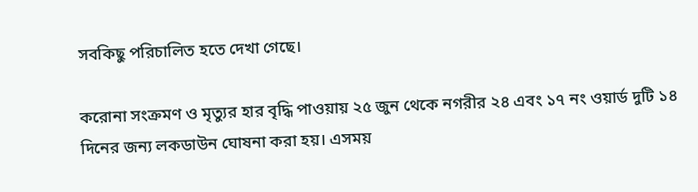সবকিছু পরিচালিত হতে দেখা গেছে।

করোনা সংক্রমণ ও মৃত্যুর হার বৃদ্ধি পাওয়ায় ২৫ জুন থেকে নগরীর ২৪ এবং ১৭ নং ওয়ার্ড দুটি ১৪ দিনের জন্য লকডাউন ঘোষনা করা হয়। এসময়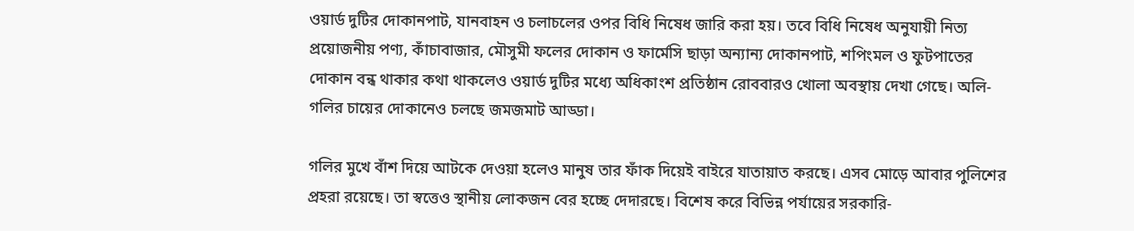ওয়ার্ড দুটির দোকানপাট, যানবাহন ও চলাচলের ওপর বিধি নিষেধ জারি করা হয়। তবে বিধি নিষেধ অনুযায়ী নিত্য প্রয়োজনীয় পণ্য, কাঁচাবাজার, মৌসুমী ফলের দোকান ও ফার্মেসি ছাড়া অন্যান্য দোকানপাট, শপিংমল ও ফুটপাতের দোকান বন্ধ থাকার কথা থাকলেও ওয়ার্ড দুটির মধ্যে অধিকাংশ প্রতিষ্ঠান রোববারও খোলা অবস্থায় দেখা গেছে। অলি-গলির চায়ের দোকানেও চলছে জমজমাট আড্ডা।

গলির মুখে বাঁশ দিয়ে আটকে দেওয়া হলেও মানুষ তার ফাঁক দিয়েই বাইরে যাতায়াত করছে। এসব মোড়ে আবার পুলিশের প্রহরা রয়েছে। তা স্বত্তেও স্থানীয় লোকজন বের হচ্ছে দেদারছে। বিশেষ করে বিভিন্ন পর্যায়ের সরকারি-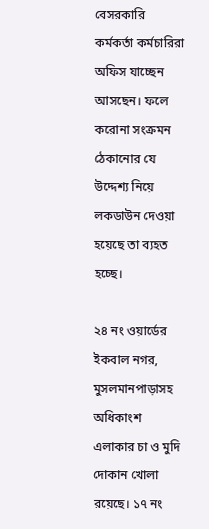বেসরকারি কর্মকর্তা কর্মচারিরা অফিস যাচ্ছেন আসছেন। ফলে করোনা সংক্রমন ঠেকানোর যে উদ্দেশ্য নিয়ে লকডাউন দেওয়া হয়েছে তা ব্যহত হচ্ছে।

২৪ নং ওয়ার্ডের ইকবাল নগর, মুসলমানপাড়াসহ অধিকাংশ এলাকার চা ও মুদি দোকান খোলা রয়েছে। ১৭ নং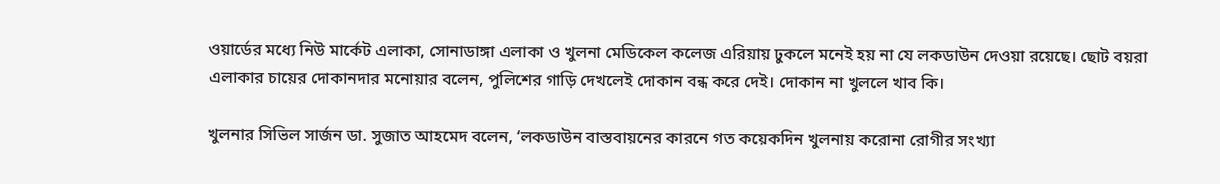ওয়ার্ডের মধ্যে নিউ মার্কেট এলাকা, সোনাডাঙ্গা এলাকা ও খুলনা মেডিকেল কলেজ এরিয়ায় ঢুকলে মনেই হয় না যে লকডাউন দেওয়া রয়েছে। ছোট বয়রা এলাকার চায়ের দোকানদার মনোয়ার বলেন, পুলিশের গাড়ি দেখলেই দোকান বন্ধ করে দেই। দোকান না খুললে খাব কি।

খুলনার সিভিল সার্জন ডা. সুজাত আহমেদ বলেন, ‘লকডাউন বাস্তবায়নের কারনে গত কয়েকদিন খুলনায় করোনা রোগীর সংখ্যা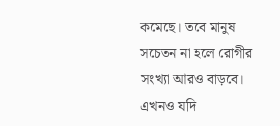কমেছে। তবে মানুষ সচেতন না হলে রোগীর সংখ্যা আরও বাড়বে। এখনও যদি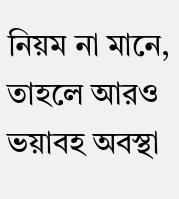নিয়ম না মানে, তাহলে আরও ভয়াবহ অবস্থা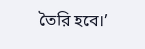তৈরি হবে।’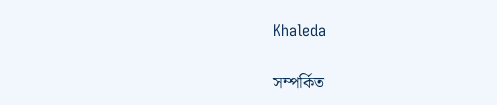Khaleda

সম্পর্কিত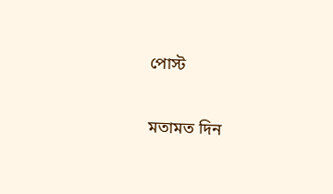পোস্ট

মতামত দিন